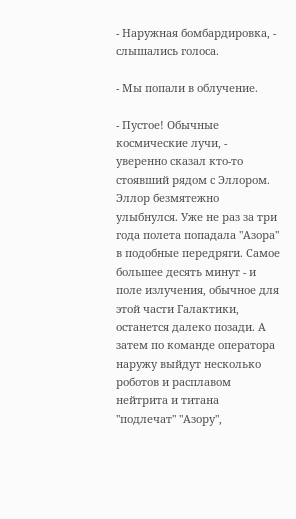- Наружная бомбардировка, - слышались голоса.

- Мы попали в облучение.

- Пустое! Обычные космические лучи, - уверенно сказал кто-то стоявший рядом с Эллором. Эллор безмятежно улыбнулся. Уже не раз за три года полета попадала "Азора" в подобные передряги. Самое большее десять минут - и поле излучения, обычное для этой части Галактики, останется далеко позади. А затем по команде оператора наружу выйдут несколько роботов и расплавом нейтрита и титана "подлечат" "Азору",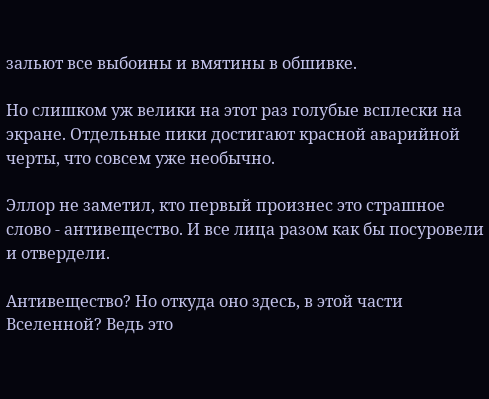зальют все выбоины и вмятины в обшивке.

Но слишком уж велики на этот раз голубые всплески на экране. Отдельные пики достигают красной аварийной черты, что совсем уже необычно.

Эллор не заметил, кто первый произнес это страшное слово - антивещество. И все лица разом как бы посуровели и отвердели.

Антивещество? Но откуда оно здесь, в этой части Вселенной? Ведь это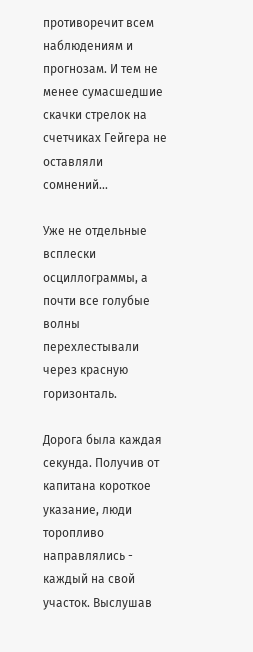противоречит всем наблюдениям и прогнозам. И тем не менее сумасшедшие скачки стрелок на счетчиках Гейгера не оставляли сомнений...

Уже не отдельные всплески осциллограммы, а почти все голубые волны перехлестывали через красную горизонталь.

Дорога была каждая секунда. Получив от капитана короткое указание, люди торопливо направлялись - каждый на свой участок. Выслушав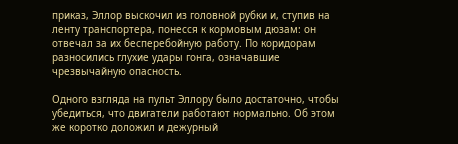приказ, Эллор выскочил из головной рубки и, ступив на ленту транспортера, понесся к кормовым дюзам: он отвечал за их бесперебойную работу. По коридорам разносились глухие удары гонга, означавшие чрезвычайную опасность.

Одного взгляда на пульт Эллору было достаточно, чтобы убедиться, что двигатели работают нормально. Об этом же коротко доложил и дежурный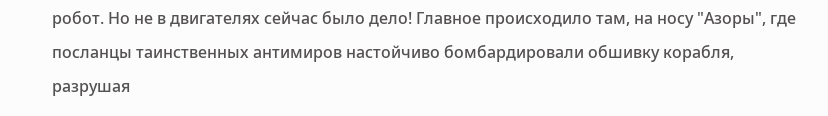робот. Но не в двигателях сейчас было дело! Главное происходило там, на носу "Азоры", где посланцы таинственных антимиров настойчиво бомбардировали обшивку корабля, разрушая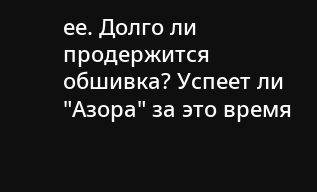ее. Долго ли продержится обшивка? Успеет ли "Азора" за это время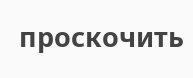проскочить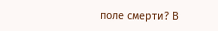поле смерти? В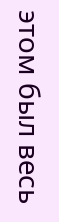этом был весь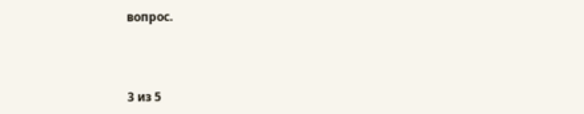вопрос.



3 из 5